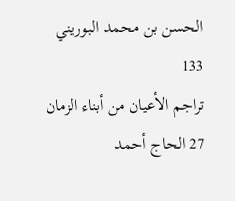الحسن بن محمد البوريني
133
تراجم الأعيان من أبناء الزمان
27 الحاج أحمد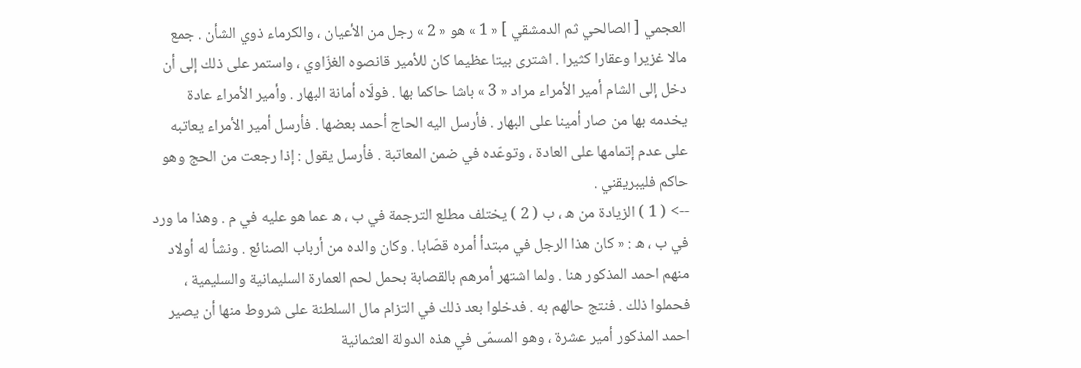العجمي [ الصالحي ثم الدمشقي ] « 1 » هو « 2 » رجل من الأعيان ، والكرماء ذوي الشأن . جمع مالا غزيرا وعقارا كثيرا . اشترى بيتا عظيما كان للأمير قانصوه الغزّاوي ، واستمر على ذلك إلى أن دخل إلى الشام أمير الأمراء مراد « 3 » باشا حاكما بها . فولّاه أمانة البهار . وأمير الأمراء عادة يخدمه بها من صار أمينا على البهار . فأرسل اليه الحاج أحمد بعضها . فأرسل أمير الأمراء يعاتبه على عدم إتمامها على العادة ، وتوعّده في ضمن المعاتبة . فأرسل يقول : إذا رجعت من الحج وهو حاكم فليبريقني .
--> ( 1 ) الزيادة من ه ، ب ( 2 ) يختلف مطلع الترجمة في ب ، ه عما هو عليه في م . وهذا ما ورد في ب ، ه : « كان هذا الرجل في مبتدأ أمره قصّابا . وكان والده من أرباب الصنائع . ونشأ له أولاد منهم احمد المذكور هنا . ولما اشتهر أمرهم بالقصابة بحمل لحم العمارة السليمانية والسليمية ، فحملوا ذلك . فنتج حالهم به . فدخلوا بعد ذلك في التزام مال السلطنة على شروط منها أن يصير احمد المذكور أمير عشرة ، وهو المسمّى في هذه الدولة العثمانية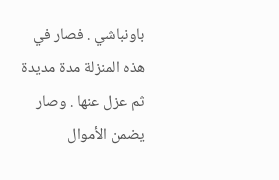باونباشي . فصار في هذه المنزلة مدة مديدة ثم عزل عنها . وصار يضمن الأموال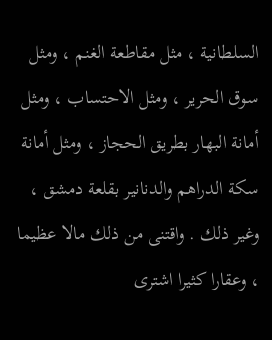السلطانية ، مثل مقاطعة الغنم ، ومثل سوق الحرير ، ومثل الاحتساب ، ومثل أمانة البهار بطريق الحجاز ، ومثل أمانة سكة الدراهم والدنانير بقلعة دمشق ، وغير ذلك . واقتنى من ذلك مالا عظيما ، وعقارا كثيرا اشترى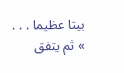بيتا عظيما . . . » ثم يتفق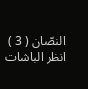النصّان ( 3 ) انظر الباشات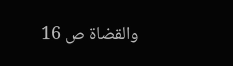والقضاة ص 16